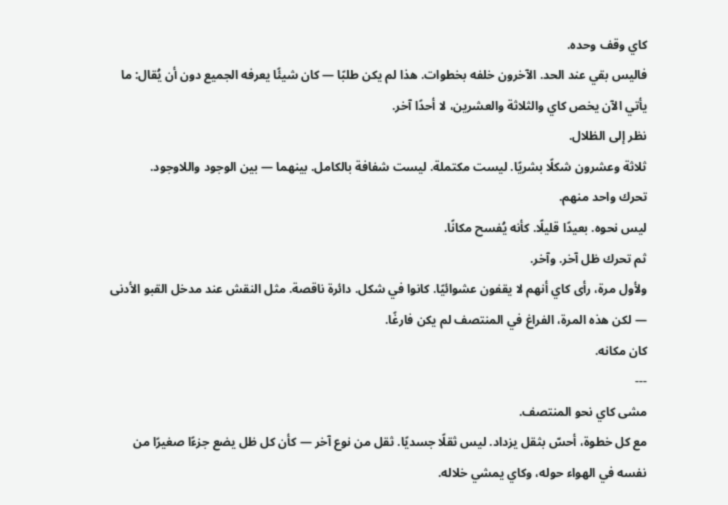كاي وقف وحده.
فاليس بقي عند الحد. الآخرون خلفه بخطوات. هذا لم يكن طلبًا — كان شيئًا يعرفه الجميع دون أن يُقال: ما يأتي الآن يخص كاي والثلاثة والعشرين، لا أحدًا آخر.
نظر إلى الظلال.
ثلاثة وعشرون شكلًا بشريًا. ليست مكتملة. ليست شفافة بالكامل. بينهما — بين الوجود واللاوجود.
تحرك واحد منهم.
ليس نحوه. بعيدًا قليلًا. كأنه يُفسح مكانًا.
ثم تحرك ظل آخر. وآخر.
ولأول مرة، رأى كاي أنهم لا يقفون عشوائيًا. كانوا في شكل. دائرة ناقصة. مثل النقش عند مدخل القبو الأدنى — لكن هذه المرة، الفراغ في المنتصف لم يكن فارغًا.
كان مكانه.
---
مشى كاي نحو المنتصف.
مع كل خطوة، أحسّ بثقل يزداد. ليس ثقلًا جسديًا. ثقل من نوع آخر — كأن كل ظل يضع جزءًا صغيرًا من نفسه في الهواء حوله، وكاي يمشي خلاله.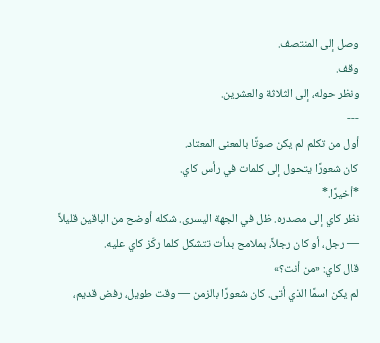وصل إلى المنتصف.
وقف.
ونظر حوله، إلى الثلاثة والعشرين.
---
أول من تكلم لم يكن صوتًا بالمعنى المعتاد.
كان شعورًا يتحول إلى كلمات في رأس كاي.
*أخيرًا.*
نظر كاي إلى مصدره. ظل في الجهة اليسرى. شكله أوضح من الباقين قليلاً — رجل، أو كان رجلاً، بملامح بدأت تتشكل كلما ركّز كاي عليه.
قال كاي: «من أنت؟»
لم يكن اسمًا الذي أتى. كان شعورًا بالزمن — وقت طويل، رفض قديم،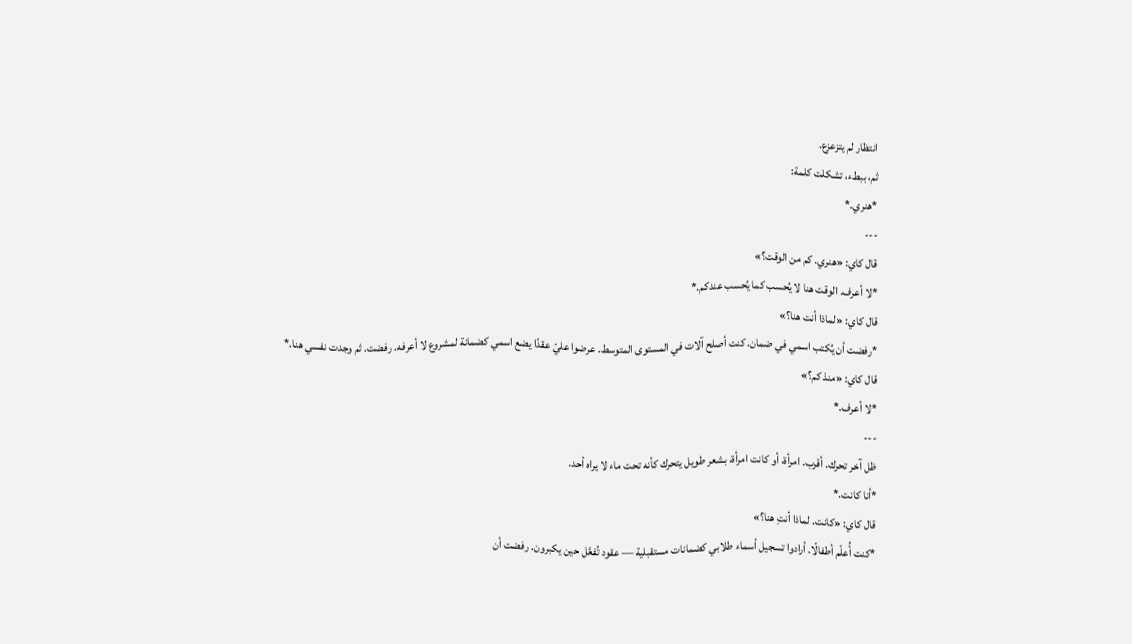انتظار لم يتزعزع.
ثم، ببطء، تشكلت كلمة:
*هنري.*
---
قال كاي: «هنري. كم من الوقت؟»
*لا أعرف. الوقت هنا لا يُحسب كما يُحسب عندكم.*
قال كاي: «لماذا أنت هنا؟»
*رفضت أن يُكتب اسمي في ضمان. كنت أصلح آلات في المستوى المتوسط. عرضوا عليّ عقدًا يضع اسمي كضمانة لمشروع لا أعرفه. رفضت. ثم وجدت نفسي هنا.*
قال كاي: «منذ كم؟»
*لا أعرف.*
---
ظل آخر تحرك. أقرب. امرأة، أو كانت امرأة، بشعر طويل يتحرك كأنه تحت ماء لا يراه أحد.
*أنا كانت.*
قال كاي: «كانت. لماذا أنتِ هنا؟»
*كنت أُعلّم أطفالًا. أرادوا تسجيل أسماء طلابي كضمانات مستقبلية — عقود تُفعَّل حين يكبرون. رفضت أن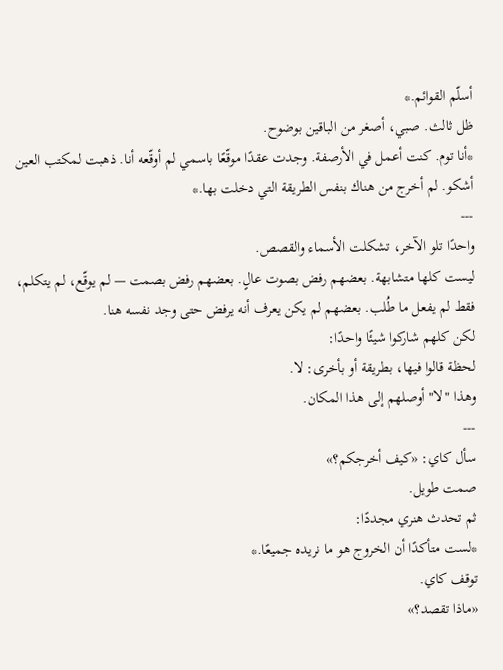أسلّم القوائم.*
ظل ثالث. صبي، أصغر من الباقين بوضوح.
*أنا توم. كنت أعمل في الأرصفة. وجدت عقدًا موقّعًا باسمي لم أوقّعه أنا. ذهبت لمكتب العين أشكو. لم أخرج من هناك بنفس الطريقة التي دخلت بها.*
---
واحدًا تلو الآخر، تشكلت الأسماء والقصص.
ليست كلها متشابهة. بعضهم رفض بصوت عالٍ. بعضهم رفض بصمت — لم يوقّع، لم يتكلم، فقط لم يفعل ما طُلب. بعضهم لم يكن يعرف أنه يرفض حتى وجد نفسه هنا.
لكن كلهم شاركوا شيئًا واحدًا:
لحظة قالوا فيها، بطريقة أو بأخرى: لا.
وهذا "لا" أوصلهم إلى هذا المكان.
---
سأل كاي: «كيف أخرجكم؟»
صمت طويل.
ثم تحدث هنري مجددًا:
*لست متأكدًا أن الخروج هو ما نريده جميعًا.*
توقف كاي.
«ماذا تقصد؟»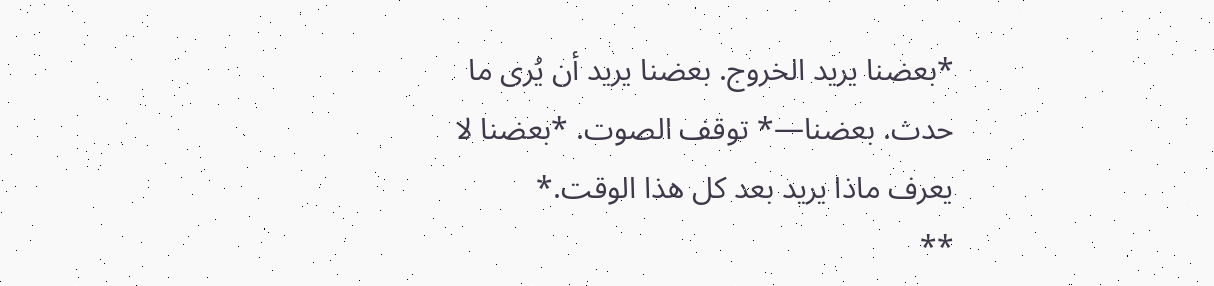*بعضنا يريد الخروج. بعضنا يريد أن يُرى ما حدث. بعضنا—* توقف الصوت. *بعضنا لا يعرف ماذا يريد بعد كل هذا الوقت.*
**